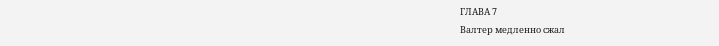ГЛАВА 7
Валтер медленно сжал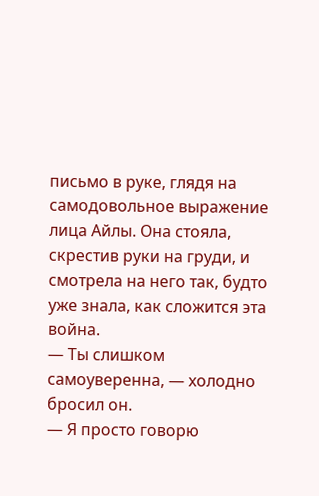письмо в руке, глядя на самодовольное выражение лица Айлы. Она стояла, скрестив руки на груди, и смотрела на него так, будто уже знала, как сложится эта война.
— Ты слишком самоуверенна, — холодно бросил он.
— Я просто говорю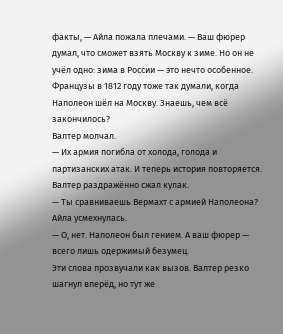факты, — Айла пожала плечами. — Ваш фюрер думал, что сможет взять Москву к зиме. Но он не учёл одно: зима в России — это нечто особенное. Французы в 1812 году тоже так думали, когда Наполеон шёл на Москву. Знаешь, чем всё закончилось?
Валтер молчал.
— Их армия погибла от холода, голода и партизанских атак. И теперь история повторяется.
Валтер раздражённо сжал кулак.
— Ты сравниваешь Вермахт с армией Наполеона?
Айла усмехнулась.
— О, нет. Наполеон был гением. А ваш фюрер — всего лишь одержимый безумец.
Эти слова прозвучали как вызов. Валтер резко шагнул вперёд, но тут же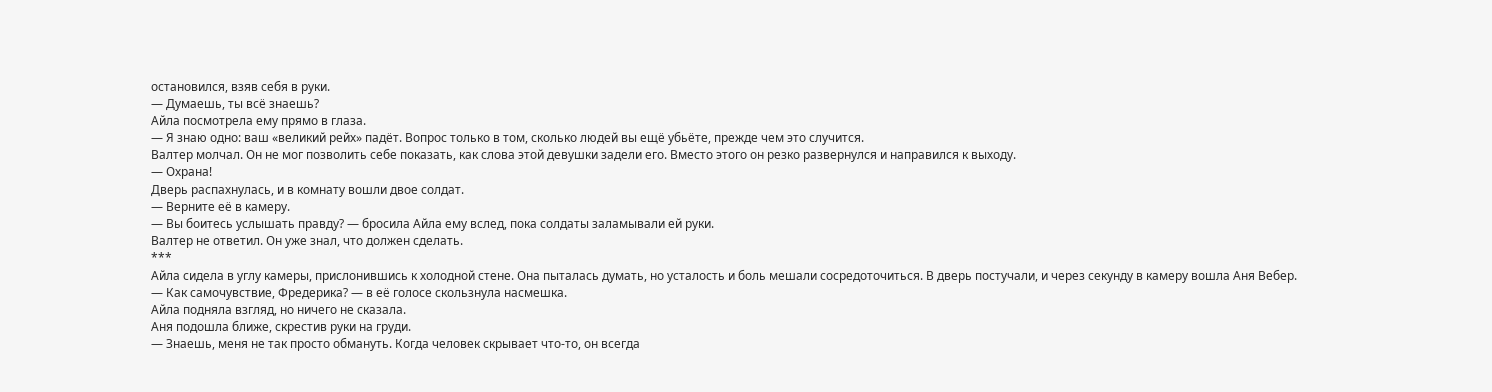остановился, взяв себя в руки.
— Думаешь, ты всё знаешь?
Айла посмотрела ему прямо в глаза.
— Я знаю одно: ваш «великий рейх» падёт. Вопрос только в том, сколько людей вы ещё убьёте, прежде чем это случится.
Валтер молчал. Он не мог позволить себе показать, как слова этой девушки задели его. Вместо этого он резко развернулся и направился к выходу.
— Охрана!
Дверь распахнулась, и в комнату вошли двое солдат.
— Верните её в камеру.
— Вы боитесь услышать правду? — бросила Айла ему вслед, пока солдаты заламывали ей руки.
Валтер не ответил. Он уже знал, что должен сделать.
***
Айла сидела в углу камеры, прислонившись к холодной стене. Она пыталась думать, но усталость и боль мешали сосредоточиться. В дверь постучали, и через секунду в камеру вошла Аня Вебер.
— Как самочувствие, Фредерика? — в её голосе скользнула насмешка.
Айла подняла взгляд, но ничего не сказала.
Аня подошла ближе, скрестив руки на груди.
— Знаешь, меня не так просто обмануть. Когда человек скрывает что-то, он всегда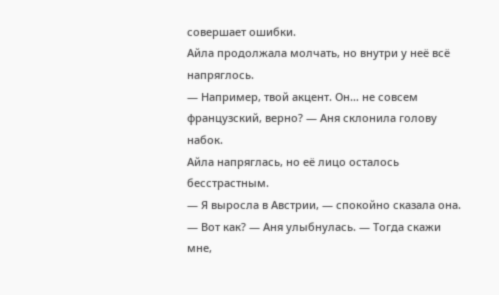совершает ошибки.
Айла продолжала молчать, но внутри у неё всё напряглось.
— Например, твой акцент. Он… не совсем французский, верно? — Аня склонила голову набок.
Айла напряглась, но её лицо осталось бесстрастным.
— Я выросла в Австрии, — спокойно сказала она.
— Вот как? — Аня улыбнулась. — Тогда скажи мне,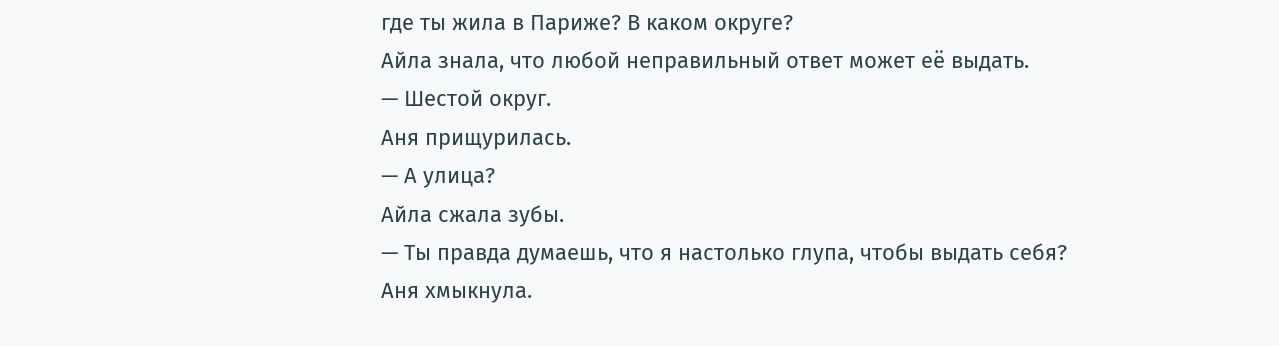где ты жила в Париже? В каком округе?
Айла знала, что любой неправильный ответ может её выдать.
— Шестой округ.
Аня прищурилась.
— А улица?
Айла сжала зубы.
— Ты правда думаешь, что я настолько глупа, чтобы выдать себя?
Аня хмыкнула.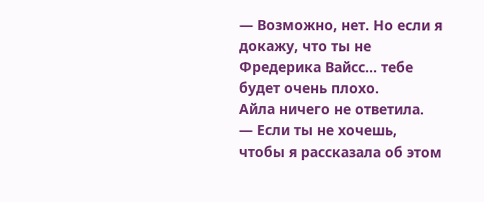— Возможно, нет. Но если я докажу, что ты не Фредерика Вайсс… тебе будет очень плохо.
Айла ничего не ответила.
— Если ты не хочешь, чтобы я рассказала об этом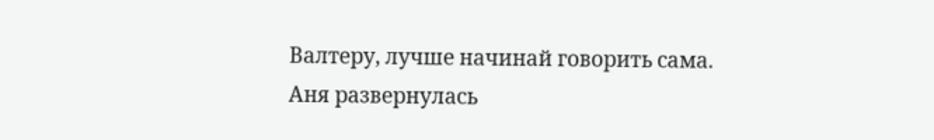Валтеру, лучше начинай говорить сама.
Аня развернулась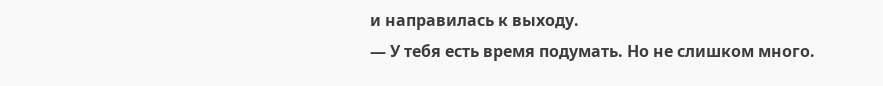и направилась к выходу.
— У тебя есть время подумать. Но не слишком много.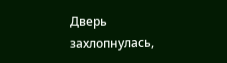Дверь захлопнулась,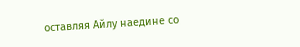оставляя Айлу наедине со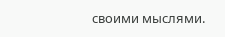своими мыслями.